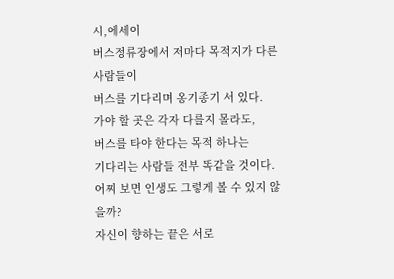시,에세이
버스정류장에서 저마다 목적지가 다른 사람들이
버스를 기다리며 옹기종기 서 있다.
가야 할 곳은 각자 다를지 몰라도,
버스를 타야 한다는 목적 하나는
기다리는 사람들 전부 똑같을 것이다.
어찌 보면 인생도 그렇게 볼 수 있지 않을까?
자신이 향하는 끝은 서로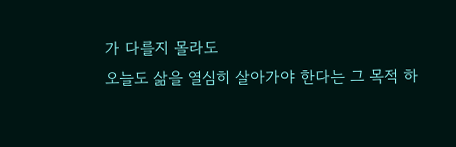가 다를지 몰라도
오늘도 삶을 열심히 살아가야 한다는 그 목적 하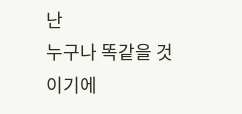난
누구나 똑같을 것이기에